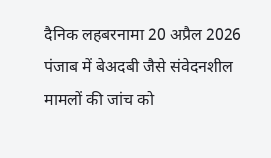दैनिक लहबरनामा 20 अप्रैल 2026 पंजाब में बेअदबी जैसे संवेदनशील मामलों की जांच को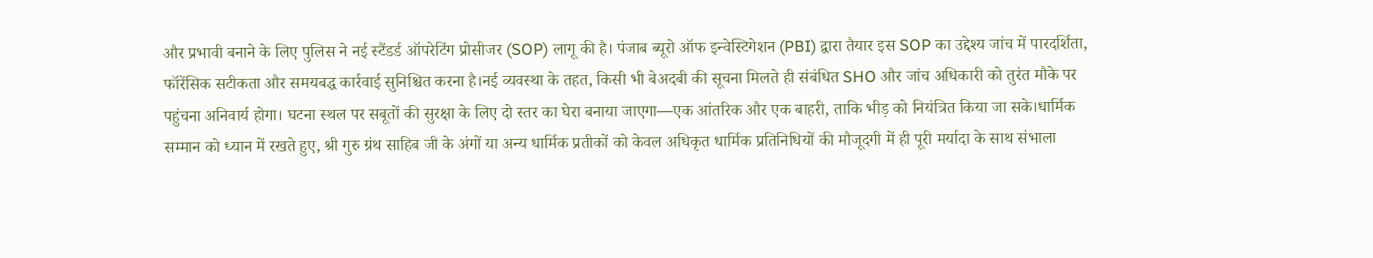और प्रभावी बनाने के लिए पुलिस ने नई स्टैंडर्ड ऑपरेटिंग प्रोसीजर (SOP) लागू की है। पंजाब ब्यूरो ऑफ इन्वेस्टिगेशन (PBI) द्वारा तैयार इस SOP का उद्देश्य जांच में पारदर्शिता, फॉरेंसिक सटीकता और समयबद्ध कार्रवाई सुनिश्चित करना है।नई व्यवस्था के तहत, किसी भी बेअदबी की सूचना मिलते ही संबंधित SHO और जांच अधिकारी को तुरंत मौके पर पहुंचना अनिवार्य होगा। घटना स्थल पर सबूतों की सुरक्षा के लिए दो स्तर का घेरा बनाया जाएगा—एक आंतरिक और एक बाहरी, ताकि भीड़ को नियंत्रित किया जा सके।धार्मिक सम्मान को ध्यान में रखते हुए, श्री गुरु ग्रंथ साहिब जी के अंगों या अन्य धार्मिक प्रतीकों को केवल अधिकृत धार्मिक प्रतिनिधियों की मौजूदगी में ही पूरी मर्यादा के साथ संभाला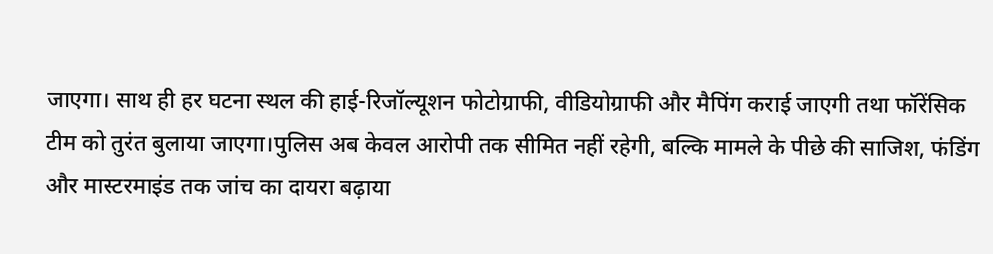जाएगा। साथ ही हर घटना स्थल की हाई-रिजॉल्यूशन फोटोग्राफी, वीडियोग्राफी और मैपिंग कराई जाएगी तथा फॉरेंसिक टीम को तुरंत बुलाया जाएगा।पुलिस अब केवल आरोपी तक सीमित नहीं रहेगी, बल्कि मामले के पीछे की साजिश, फंडिंग और मास्टरमाइंड तक जांच का दायरा बढ़ाया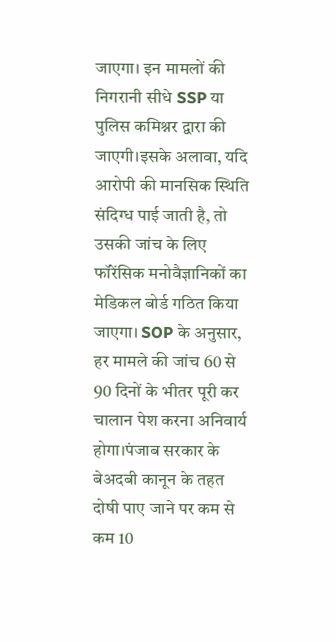जाएगा। इन मामलों की निगरानी सीधे SSP या पुलिस कमिश्नर द्वारा की जाएगी।इसके अलावा, यदि आरोपी की मानसिक स्थिति संदिग्ध पाई जाती है, तो उसकी जांच के लिए फॉरेंसिक मनोवैज्ञानिकों का मेडिकल बोर्ड गठित किया जाएगा। SOP के अनुसार, हर मामले की जांच 60 से 90 दिनों के भीतर पूरी कर चालान पेश करना अनिवार्य होगा।पंजाब सरकार के बेअदबी कानून के तहत दोषी पाए जाने पर कम से कम 10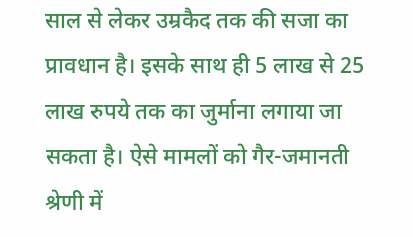साल से लेकर उम्रकैद तक की सजा का प्रावधान है। इसके साथ ही 5 लाख से 25 लाख रुपये तक का जुर्माना लगाया जा सकता है। ऐसे मामलों को गैर-जमानती श्रेणी में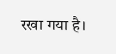रखा गया है।